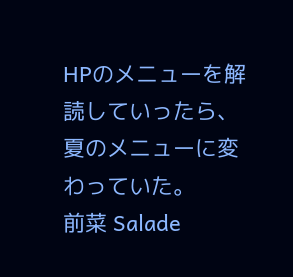HPのメニューを解読していったら、夏のメニューに変わっていた。
前菜 Salade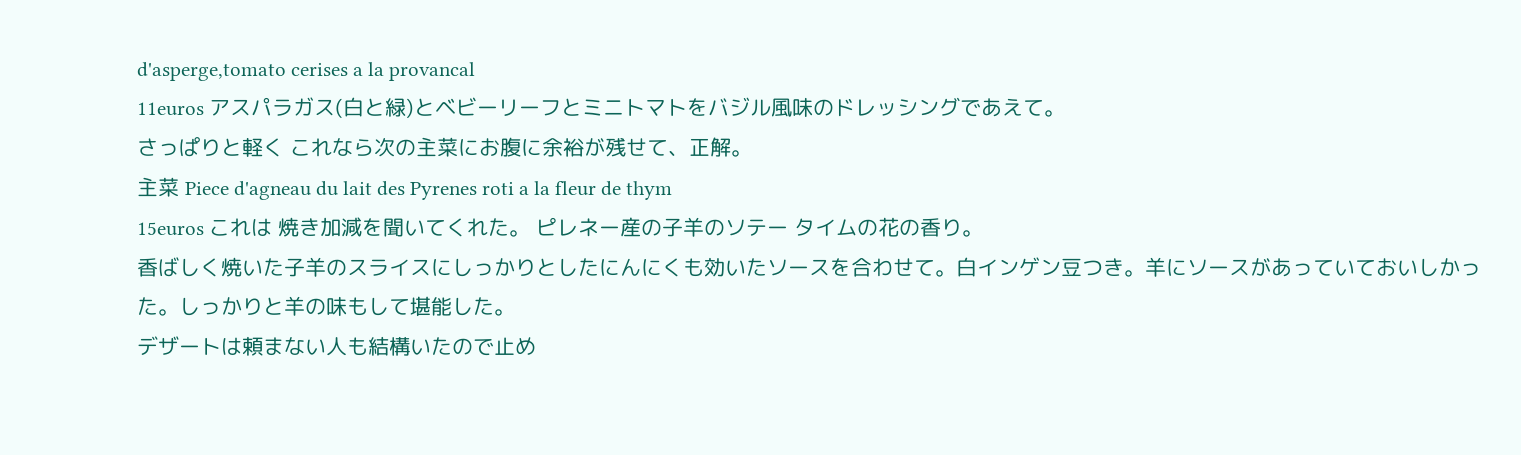d'asperge,tomato cerises a la provancal
11euros アスパラガス(白と緑)とベビーリーフとミニトマトをバジル風味のドレッシングであえて。
さっぱりと軽く これなら次の主菜にお腹に余裕が残せて、正解。
主菜 Piece d'agneau du lait des Pyrenes roti a la fleur de thym
15euros これは 焼き加減を聞いてくれた。 ピレネー産の子羊のソテー タイムの花の香り。
香ばしく焼いた子羊のスライスにしっかりとしたにんにくも効いたソースを合わせて。白インゲン豆つき。羊にソースがあっていておいしかった。しっかりと羊の味もして堪能した。
デザートは頼まない人も結構いたので止め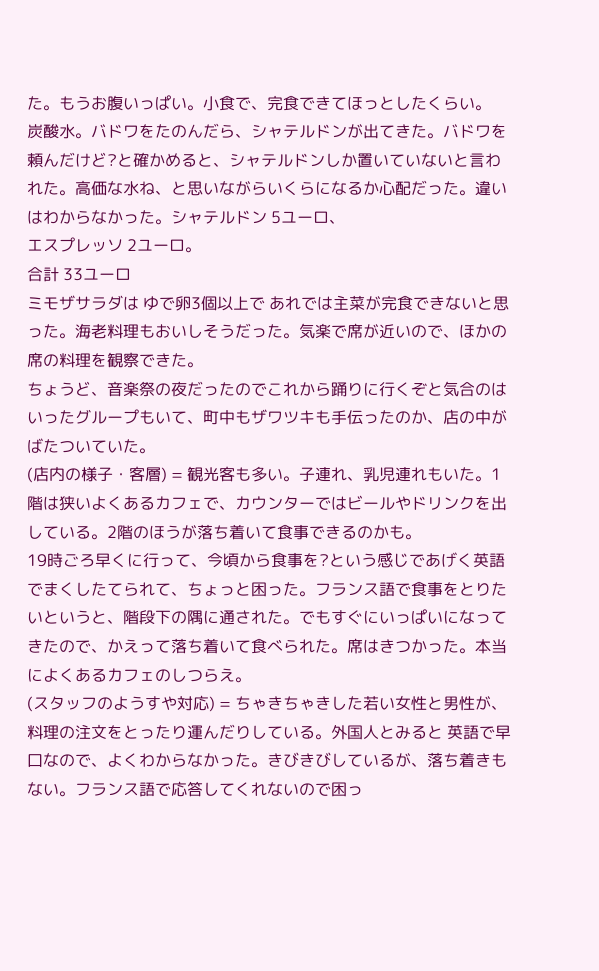た。もうお腹いっぱい。小食で、完食できてほっとしたくらい。
炭酸水。バドワをたのんだら、シャテルドンが出てきた。バドワを頼んだけど?と確かめると、シャテルドンしか置いていないと言われた。高価な水ね、と思いながらいくらになるか心配だった。違いはわからなかった。シャテルドン 5ユーロ、
エスプレッソ 2ユーロ。
合計 33ユーロ
ミモザサラダは ゆで卵3個以上で あれでは主菜が完食できないと思った。海老料理もおいしそうだった。気楽で席が近いので、ほかの席の料理を観察できた。
ちょうど、音楽祭の夜だったのでこれから踊りに行くぞと気合のはいったグループもいて、町中もザワツキも手伝ったのか、店の中がばたついていた。
(店内の様子・客層) = 観光客も多い。子連れ、乳児連れもいた。1階は狭いよくあるカフェで、カウンターではビールやドリンクを出している。2階のほうが落ち着いて食事できるのかも。
19時ごろ早くに行って、今頃から食事を?という感じであげく英語でまくしたてられて、ちょっと困った。フランス語で食事をとりたいというと、階段下の隅に通された。でもすぐにいっぱいになってきたので、かえって落ち着いて食べられた。席はきつかった。本当によくあるカフェのしつらえ。
(スタッフのようすや対応) = ちゃきちゃきした若い女性と男性が、料理の注文をとったり運んだりしている。外国人とみると 英語で早口なので、よくわからなかった。きびきびしているが、落ち着きもない。フランス語で応答してくれないので困っ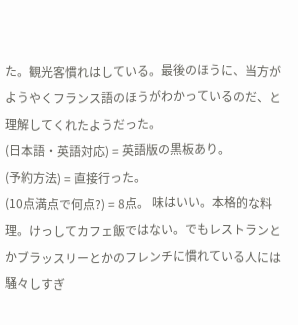た。観光客慣れはしている。最後のほうに、当方がようやくフランス語のほうがわかっているのだ、と理解してくれたようだった。
(日本語・英語対応) = 英語版の黒板あり。
(予約方法) = 直接行った。
(10点満点で何点?) = 8点。 味はいい。本格的な料理。けっしてカフェ飯ではない。でもレストランとかブラッスリーとかのフレンチに慣れている人には騒々しすぎ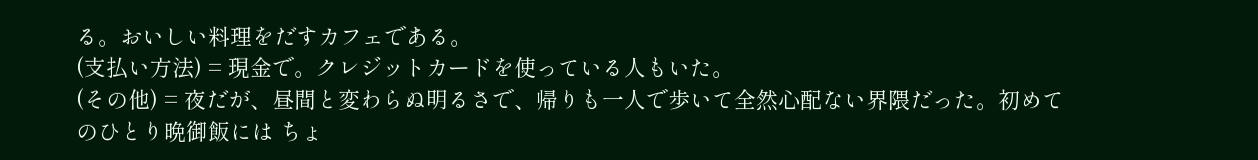る。おいしい料理をだすカフェである。
(支払い方法) = 現金で。クレジットカードを使っている人もいた。
(その他) = 夜だが、昼間と変わらぬ明るさで、帰りも一人で歩いて全然心配ない界隈だった。初めてのひとり晩御飯には ちょ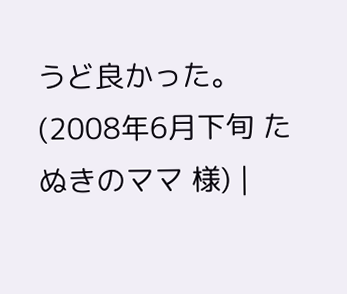うど良かった。
(2008年6月下旬 たぬきのママ 様) |